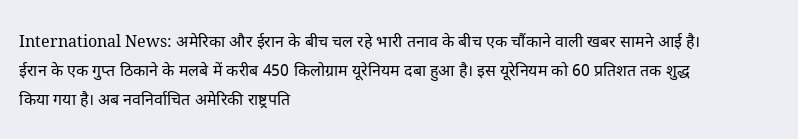International News: अमेरिका और ईरान के बीच चल रहे भारी तनाव के बीच एक चौंकाने वाली खबर सामने आई है। ईरान के एक गुप्त ठिकाने के मलबे में करीब 450 किलोग्राम यूरेनियम दबा हुआ है। इस यूरेनियम को 60 प्रतिशत तक शुद्ध किया गया है। अब नवनिर्वाचित अमेरिकी राष्ट्रपति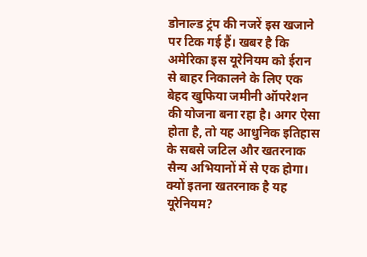डोनाल्ड ट्रंप की नजरें इस खजाने पर टिक गई हैं। खबर है कि अमेरिका इस यूरेनियम को ईरान से बाहर निकालने के लिए एक बेहद खुफिया जमीनी ऑपरेशन की योजना बना रहा है। अगर ऐसा होता है, तो यह आधुनिक इतिहास के सबसे जटिल और खतरनाक सैन्य अभियानों में से एक होगा।
क्यों इतना खतरनाक है यह यूरेनियम?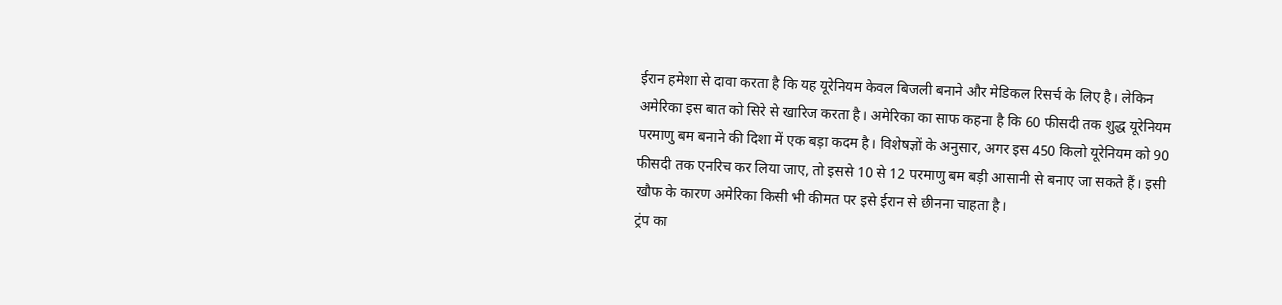ईरान हमेशा से दावा करता है कि यह यूरेनियम केवल बिजली बनाने और मेडिकल रिसर्च के लिए है। लेकिन अमेरिका इस बात को सिरे से खारिज करता है। अमेरिका का साफ कहना है कि 60 फीसदी तक शुद्ध यूरेनियम परमाणु बम बनाने की दिशा में एक बड़ा कदम है। विशेषज्ञों के अनुसार, अगर इस 450 किलो यूरेनियम को 90 फीसदी तक एनरिच कर लिया जाए, तो इससे 10 से 12 परमाणु बम बड़ी आसानी से बनाए जा सकते हैं। इसी खौफ के कारण अमेरिका किसी भी कीमत पर इसे ईरान से छीनना चाहता है।
ट्रंप का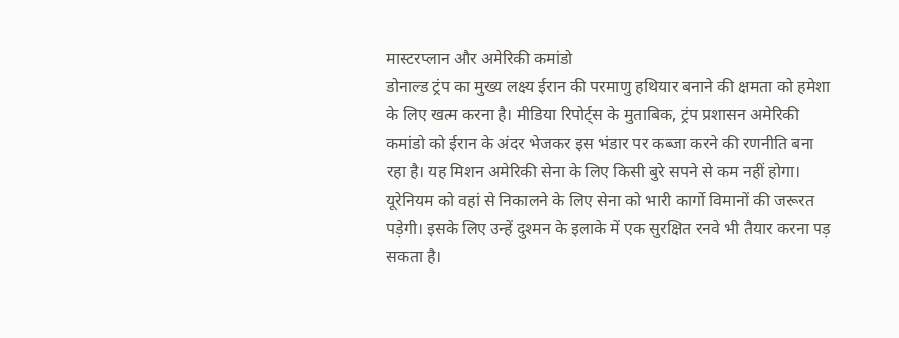मास्टरप्लान और अमेरिकी कमांडो
डोनाल्ड ट्रंप का मुख्य लक्ष्य ईरान की परमाणु हथियार बनाने की क्षमता को हमेशा के लिए खत्म करना है। मीडिया रिपोर्ट्स के मुताबिक, ट्रंप प्रशासन अमेरिकी कमांडो को ईरान के अंदर भेजकर इस भंडार पर कब्जा करने की रणनीति बना रहा है। यह मिशन अमेरिकी सेना के लिए किसी बुरे सपने से कम नहीं होगा। यूरेनियम को वहां से निकालने के लिए सेना को भारी कार्गो विमानों की जरूरत पड़ेगी। इसके लिए उन्हें दुश्मन के इलाके में एक सुरक्षित रनवे भी तैयार करना पड़ सकता है।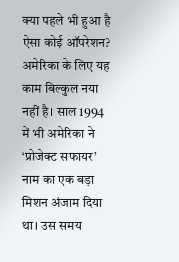क्या पहले भी हुआ है ऐसा कोई ऑपरेशन?
अमेरिका के लिए यह काम बिल्कुल नया नहीं है। साल 1994 में भी अमेरिका ने ‘प्रोजेक्ट सफायर’ नाम का एक बड़ा मिशन अंजाम दिया था। उस समय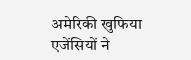अमेरिकी खुफिया एजेंसियों ने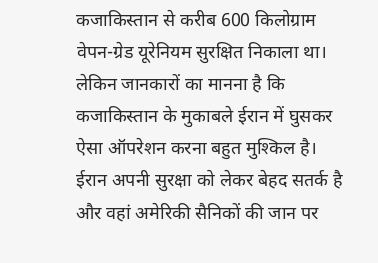कजाकिस्तान से करीब 600 किलोग्राम वेपन-ग्रेड यूरेनियम सुरक्षित निकाला था। लेकिन जानकारों का मानना है कि कजाकिस्तान के मुकाबले ईरान में घुसकर ऐसा ऑपरेशन करना बहुत मुश्किल है। ईरान अपनी सुरक्षा को लेकर बेहद सतर्क है और वहां अमेरिकी सैनिकों की जान पर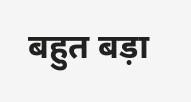बहुत बड़ा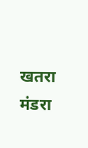खतरा मंडरा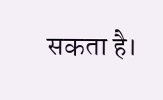सकता है।